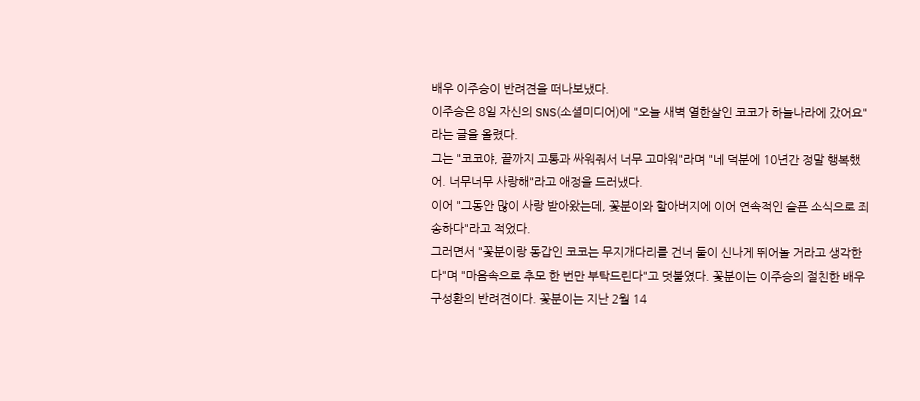배우 이주승이 반려견을 떠나보냈다.
이주승은 8일 자신의 SNS(소셜미디어)에 "오늘 새벽 열한살인 코코가 하늘나라에 갔어요"라는 글을 올렸다.
그는 "코코야, 끝까지 고통과 싸워줘서 너무 고마워"라며 "네 덕분에 10년간 정말 행복했어. 너무너무 사랑해"라고 애정을 드러냈다.
이어 "그동안 많이 사랑 받아왔는데, 꽃분이와 할아버지에 이어 연속적인 슬픈 소식으로 죄송하다"라고 적었다.
그러면서 "꽃분이랑 동갑인 코코는 무지개다리를 건너 둘이 신나게 뛰어놀 거라고 생각한다"며 "마음속으로 추모 한 번만 부탁드린다"고 덧붙였다. 꽃분이는 이주승의 절친한 배우 구성환의 반려견이다. 꽃분이는 지난 2월 14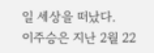일 세상을 떠났다.
이주승은 지난 2월 22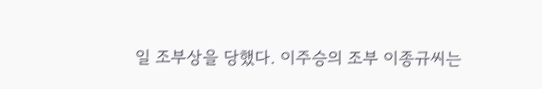일 조부상을 당했다. 이주승의 조부 이종규씨는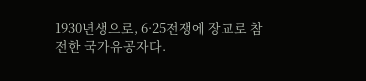1930년생으로, 6·25전쟁에 장교로 참전한 국가유공자다.